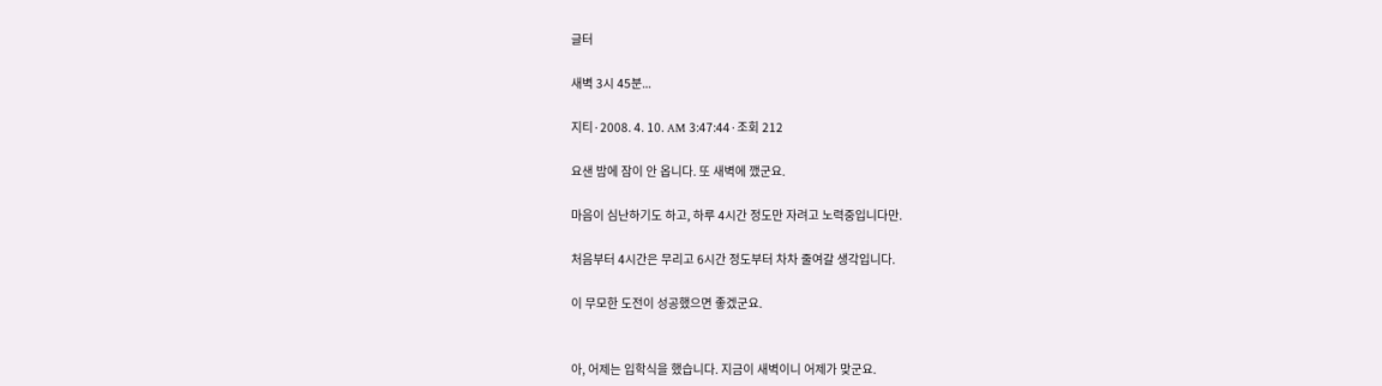글터

새벽 3시 45분...

지티·2008. 4. 10. AM 3:47:44·조회 212

요샌 밤에 잠이 안 옵니다. 또 새벽에 깼군요.

마음이 심난하기도 하고, 하루 4시간 정도만 자려고 노력중입니다만.

처음부터 4시간은 무리고 6시간 정도부터 차차 줄여갈 생각입니다.

이 무모한 도전이 성공했으면 좋겠군요.


아, 어제는 입학식을 했습니다. 지금이 새벽이니 어제가 맞군요.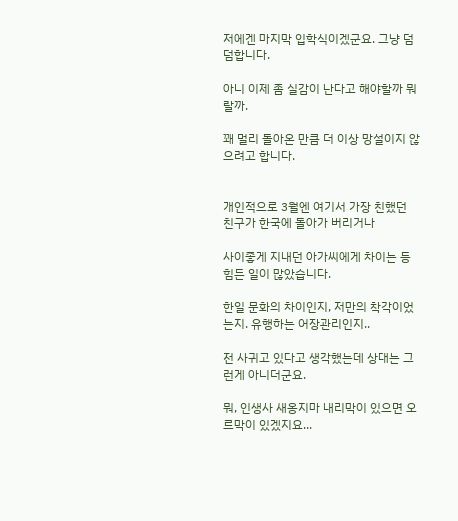저에겐 마지막 입학식이겠군요. 그냥 덤덤합니다.

아니 이제 좀 실감이 난다고 해야할까 뭐랄까.

꽤 멀리 돌아온 만큼 더 이상 망설이지 않으려고 합니다.


개인적으로 3월엔 여기서 가장 친했던 친구가 한국에 돌아가 버리거나

사이좋게 지내던 아가씨에게 차이는 등 힘든 일이 많았습니다.

한일 문화의 차이인지, 저만의 착각이었는지. 유행하는 어장관리인지..

전 사귀고 있다고 생각했는데 상대는 그런게 아니더군요.

뭐, 인생사 새옹지마 내리막이 있으면 오르막이 있겠지요...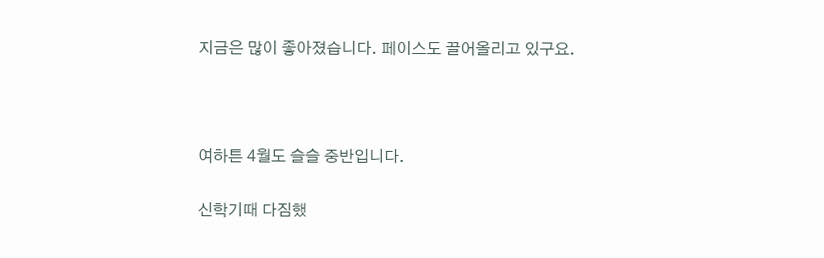지금은 많이 좋아졌습니다. 페이스도 끌어올리고 있구요.



여하튼 4월도 슬슬 중반입니다.

신학기때 다짐했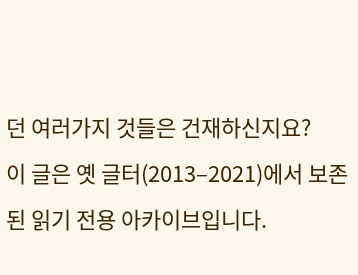던 여러가지 것들은 건재하신지요?
이 글은 옛 글터(2013–2021)에서 보존된 읽기 전용 아카이브입니다.